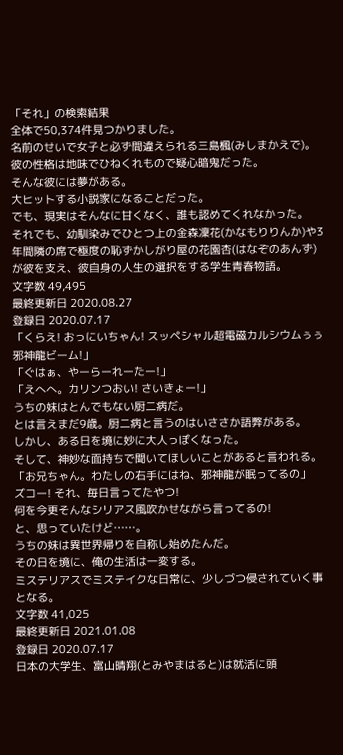「それ」の検索結果
全体で50,374件見つかりました。
名前のせいで女子と必ず間違えられる三島楓(みしまかえで)。
彼の性格は地味でひねくれもので疑心暗鬼だった。
そんな彼には夢がある。
大ヒットする小説家になることだった。
でも、現実はそんなに甘くなく、誰も認めてくれなかった。
それでも、幼馴染みでひとつ上の金森凜花(かなもりりんか)や3年間隣の席で極度の恥ずかしがり屋の花園杏(はなぞのあんず)が彼を支え、彼自身の人生の選択をする学生青春物語。
文字数 49,495
最終更新日 2020.08.27
登録日 2020.07.17
「くらえ! おっにいちゃん! スッペシャル超電磁カルシウムぅぅ邪神龍ビーム!」
「ぐはぁ、やーらーれーたー!」
「えへへ。カリンつおい! さいきょー!」
うちの妹はとんでもない厨二病だ。
とは言えまだ9歳。厨二病と言うのはいささか語弊がある。
しかし、ある日を境に妙に大人っぽくなった。
そして、神妙な面持ちで聞いてほしいことがあると言われる。
「お兄ちゃん。わたしの右手にはね、邪神龍が眠ってるの」
ズコー! それ、毎日言ってたやつ!
何を今更そんなシリアス風吹かせながら言ってるの!
と、思っていたけど……。
うちの妹は異世界帰りを自称し始めたんだ。
その日を境に、俺の生活は一変する。
ミステリアスでミステイクな日常に、少しづつ侵されていく事となる。
文字数 41,025
最終更新日 2021.01.08
登録日 2020.07.17
日本の大学生、富山晴翔(とみやまはると)は就活に頭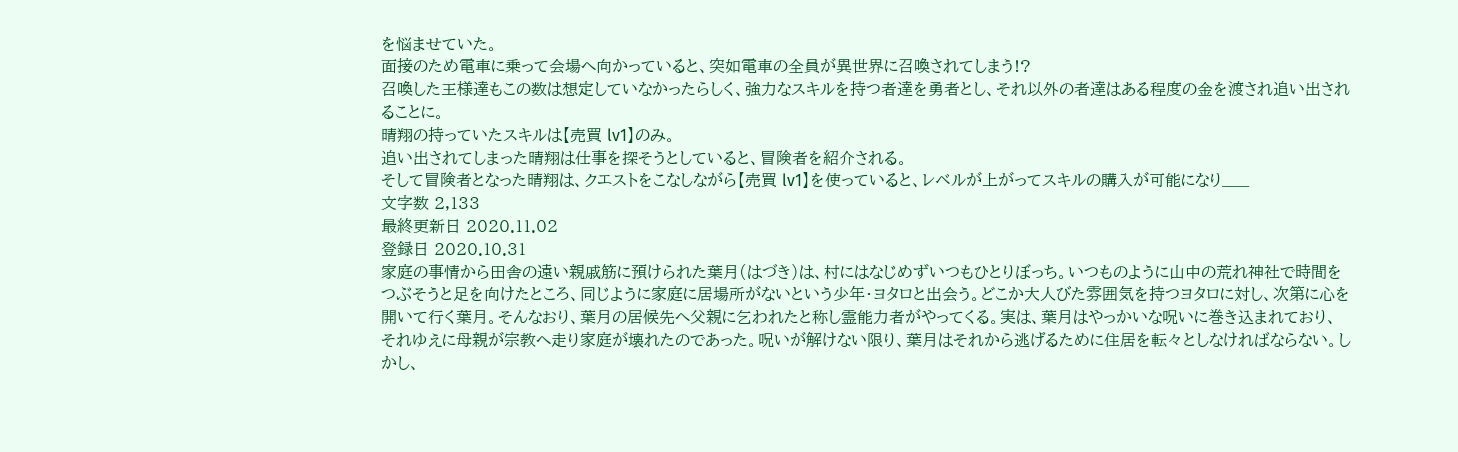を悩ませていた。
面接のため電車に乗って会場へ向かっていると、突如電車の全員が異世界に召喚されてしまう!?
召喚した王様達もこの数は想定していなかったらしく、強力なスキルを持つ者達を勇者とし、それ以外の者達はある程度の金を渡され追い出されることに。
晴翔の持っていたスキルは【売買 lv1】のみ。
追い出されてしまった晴翔は仕事を探そうとしていると、冒険者を紹介される。
そして冒険者となった晴翔は、クエストをこなしながら【売買 lv1】を使っていると、レベルが上がってスキルの購入が可能になり___
文字数 2,133
最終更新日 2020.11.02
登録日 2020.10.31
家庭の事情から田舎の遠い親戚筋に預けられた葉月(はづき)は、村にはなじめずいつもひとりぼっち。いつものように山中の荒れ神社で時間をつぶそうと足を向けたところ、同じように家庭に居場所がないという少年・ヨタロと出会う。どこか大人びた雰囲気を持つヨタロに対し、次第に心を開いて行く葉月。そんなおり、葉月の居候先へ父親に乞われたと称し霊能力者がやってくる。実は、葉月はやっかいな呪いに巻き込まれており、それゆえに母親が宗教へ走り家庭が壊れたのであった。呪いが解けない限り、葉月はそれから逃げるために住居を転々としなければならない。しかし、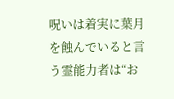呪いは着実に葉月を蝕んでいると言う霊能力者は“お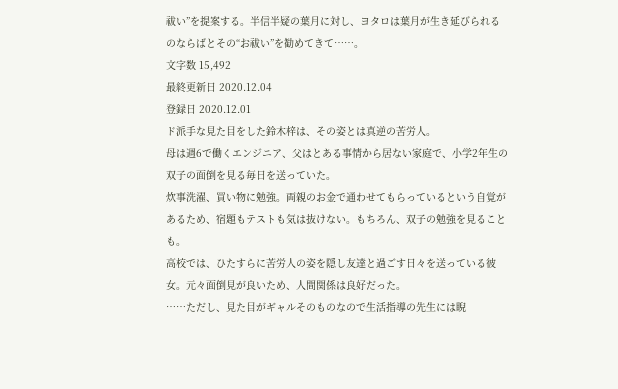祓い”を提案する。半信半疑の葉月に対し、ヨタロは葉月が生き延びられるのならばとその“お祓い”を勧めてきて……。
文字数 15,492
最終更新日 2020.12.04
登録日 2020.12.01
ド派手な見た目をした鈴木梓は、その姿とは真逆の苦労人。
母は週6で働くエンジニア、父はとある事情から居ない家庭で、小学2年生の双子の面倒を見る毎日を送っていた。
炊事洗濯、買い物に勉強。両親のお金で通わせてもらっているという自覚があるため、宿題もテストも気は抜けない。もちろん、双子の勉強を見ることも。
高校では、ひたすらに苦労人の姿を隠し友達と過ごす日々を送っている彼女。元々面倒見が良いため、人間関係は良好だった。
……ただし、見た目がギャルそのものなので生活指導の先生には睨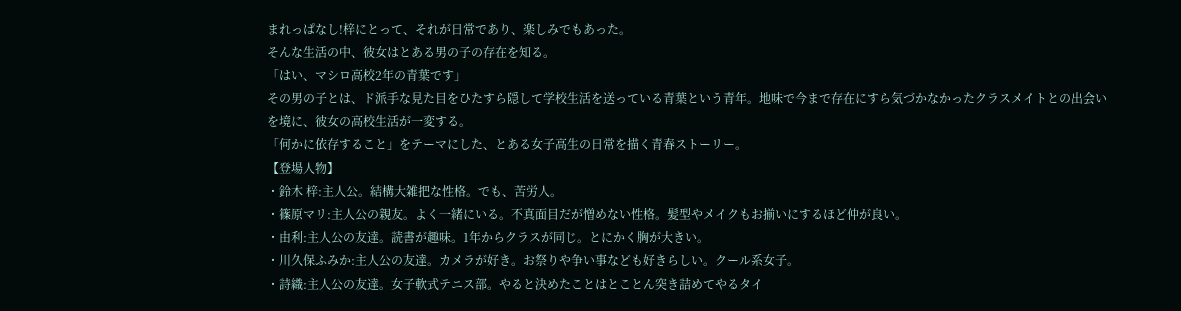まれっぱなし!梓にとって、それが日常であり、楽しみでもあった。
そんな生活の中、彼女はとある男の子の存在を知る。
「はい、マシロ高校2年の青葉です」
その男の子とは、ド派手な見た目をひたすら隠して学校生活を送っている青葉という青年。地味で今まで存在にすら気づかなかったクラスメイトとの出会いを境に、彼女の高校生活が一変する。
「何かに依存すること」をテーマにした、とある女子高生の日常を描く青春ストーリー。
【登場人物】
・鈴木 梓:主人公。結構大雑把な性格。でも、苦労人。
・篠原マリ:主人公の親友。よく一緒にいる。不真面目だが憎めない性格。髪型やメイクもお揃いにするほど仲が良い。
・由利:主人公の友達。読書が趣味。1年からクラスが同じ。とにかく胸が大きい。
・川久保ふみか:主人公の友達。カメラが好き。お祭りや争い事なども好きらしい。クール系女子。
・詩織:主人公の友達。女子軟式テニス部。やると決めたことはとことん突き詰めてやるタイ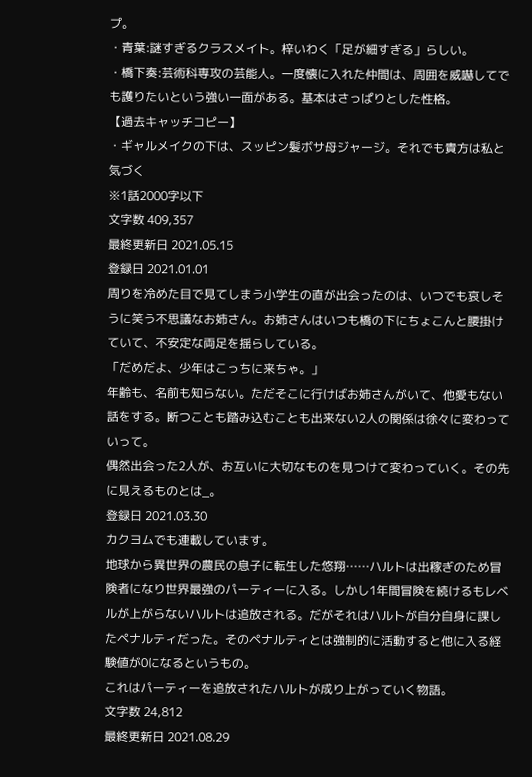プ。
・青葉:謎すぎるクラスメイト。梓いわく「足が細すぎる」らしい。
・橋下奏:芸術科専攻の芸能人。一度懐に入れた仲間は、周囲を威嚇してでも護りたいという強い一面がある。基本はさっぱりとした性格。
【過去キャッチコピー】
・ギャルメイクの下は、スッピン髪ボサ母ジャージ。それでも貴方は私と気づく
※1話2000字以下
文字数 409,357
最終更新日 2021.05.15
登録日 2021.01.01
周りを冷めた目で見てしまう小学生の直が出会ったのは、いつでも哀しそうに笑う不思議なお姉さん。お姉さんはいつも橋の下にちょこんと腰掛けていて、不安定な両足を揺らしている。
「だめだよ、少年はこっちに来ちゃ。」
年齢も、名前も知らない。ただそこに行けばお姉さんがいて、他愛もない話をする。断つことも踏み込むことも出来ない2人の関係は徐々に変わっていって。
偶然出会った2人が、お互いに大切なものを見つけて変わっていく。その先に見えるものとは_。
登録日 2021.03.30
カクヨムでも連載しています。
地球から異世界の農民の息子に転生した悠翔……ハルトは出稼ぎのため冒険者になり世界最強のパーティーに入る。しかし1年間冒険を続けるもレベルが上がらないハルトは追放される。だがそれはハルトが自分自身に課したペナルティだった。そのペナルティとは強制的に活動すると他に入る経験値が0になるというもの。
これはパーティーを追放されたハルトが成り上がっていく物語。
文字数 24,812
最終更新日 2021.08.29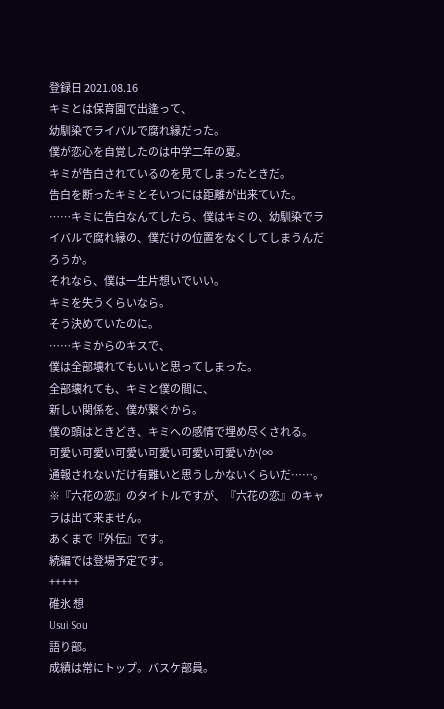登録日 2021.08.16
キミとは保育園で出逢って、
幼馴染でライバルで腐れ縁だった。
僕が恋心を自覚したのは中学二年の夏。
キミが告白されているのを見てしまったときだ。
告白を断ったキミとそいつには距離が出来ていた。
……キミに告白なんてしたら、僕はキミの、幼馴染でライバルで腐れ縁の、僕だけの位置をなくしてしまうんだろうか。
それなら、僕は一生片想いでいい。
キミを失うくらいなら。
そう決めていたのに。
……キミからのキスで、
僕は全部壊れてもいいと思ってしまった。
全部壊れても、キミと僕の間に、
新しい関係を、僕が繋ぐから。
僕の頭はときどき、キミへの感情で埋め尽くされる。
可愛い可愛い可愛い可愛い可愛い可愛いか(∞
通報されないだけ有難いと思うしかないくらいだ……。
※『六花の恋』のタイトルですが、『六花の恋』のキャラは出て来ません。
あくまで『外伝』です。
続編では登場予定です。
+++++
碓氷 想
Usui Sou
語り部。
成績は常にトップ。バスケ部員。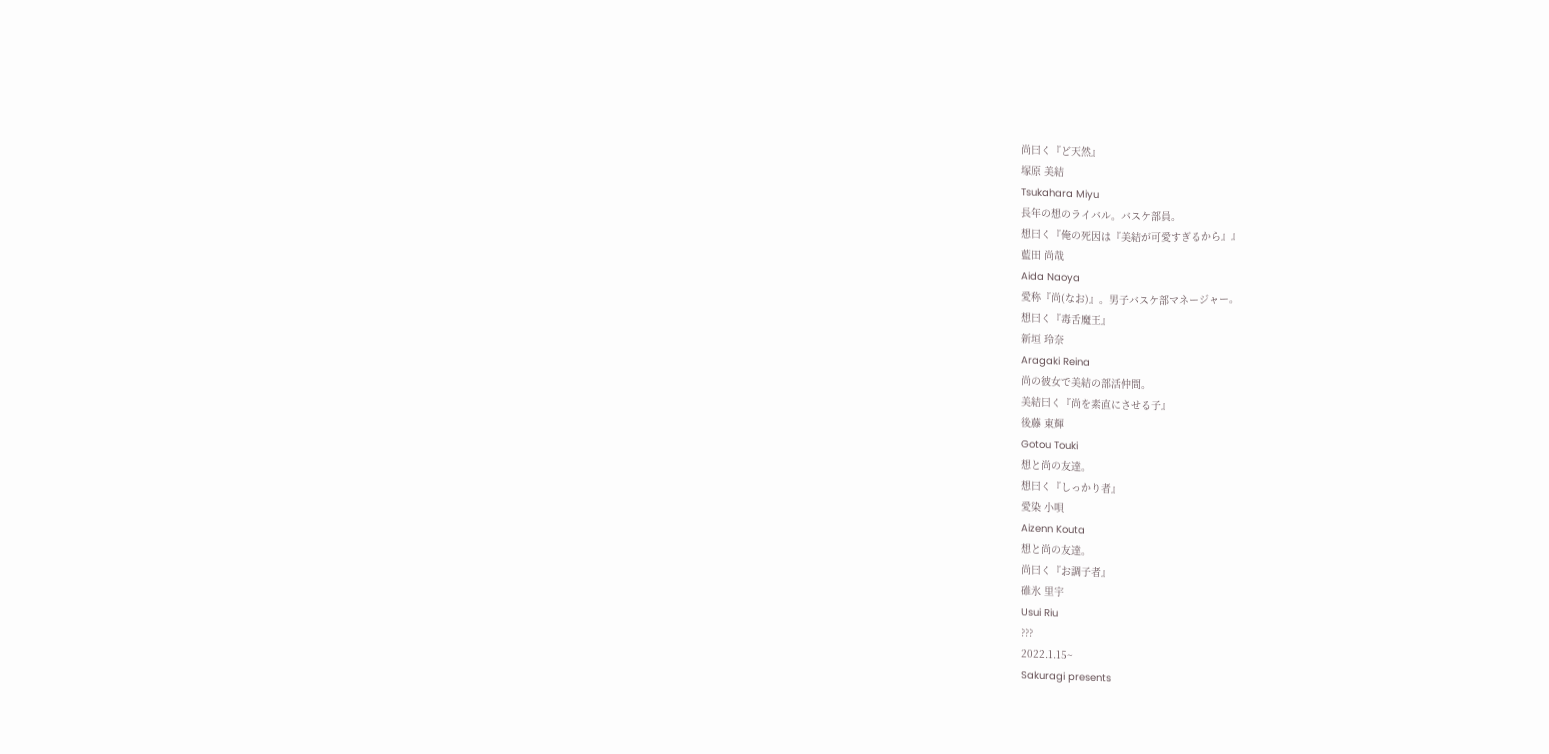尚曰く『ど天然』
塚原 美結
Tsukahara Miyu
長年の想のライバル。バスケ部員。
想曰く『俺の死因は『美結が可愛すぎるから』』
藍田 尚哉
Aida Naoya
愛称『尚(なお)』。男子バスケ部マネージャー。
想曰く『毒舌魔王』
新垣 玲奈
Aragaki Reina
尚の彼女で美結の部活仲間。
美結曰く『尚を素直にさせる子』
後藤 東輝
Gotou Touki
想と尚の友達。
想曰く『しっかり者』
愛染 小唄
Aizenn Kouta
想と尚の友達。
尚曰く『お調子者』
碓氷 里宇
Usui Riu
???
2022.1.15~
Sakuragi presents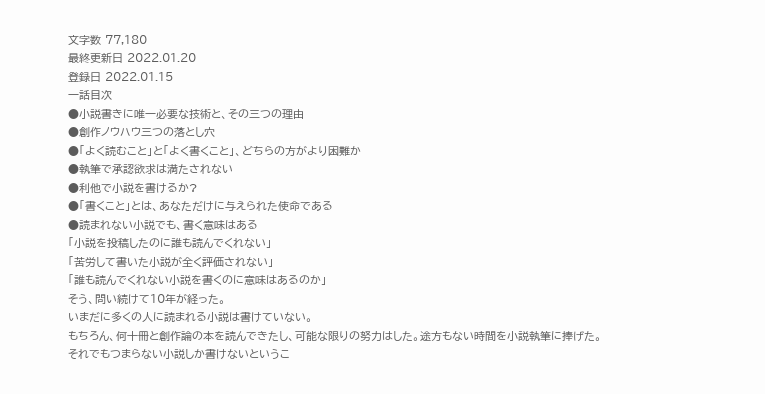文字数 77,180
最終更新日 2022.01.20
登録日 2022.01.15
一話目次
●小説書きに唯一必要な技術と、その三つの理由
●創作ノウハウ三つの落とし穴
●「よく読むこと」と「よく書くこと」、どちらの方がより困難か
●執筆で承認欲求は満たされない
●利他で小説を書けるか?
●「書くこと」とは、あなただけに与えられた使命である
●読まれない小説でも、書く意味はある
「小説を投稿したのに誰も読んでくれない」
「苦労して書いた小説が全く評価されない」
「誰も読んでくれない小説を書くのに意味はあるのか」
そう、問い続けて10年が経った。
いまだに多くの人に読まれる小説は書けていない。
もちろん、何十冊と創作論の本を読んできたし、可能な限りの努力はした。途方もない時間を小説執筆に捧げた。
それでもつまらない小説しか書けないというこ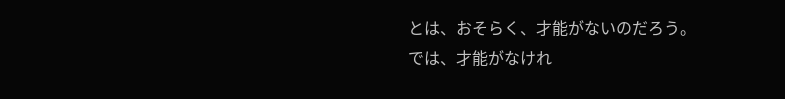とは、おそらく、才能がないのだろう。
では、才能がなけれ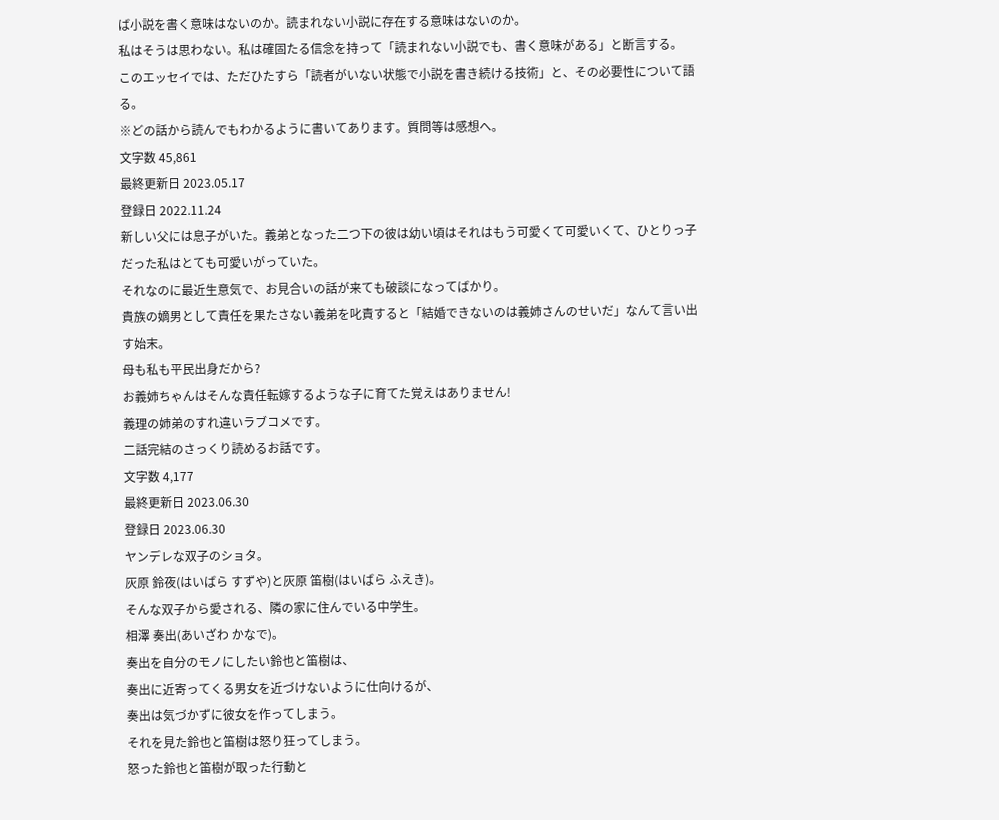ば小説を書く意味はないのか。読まれない小説に存在する意味はないのか。
私はそうは思わない。私は確固たる信念を持って「読まれない小説でも、書く意味がある」と断言する。
このエッセイでは、ただひたすら「読者がいない状態で小説を書き続ける技術」と、その必要性について語る。
※どの話から読んでもわかるように書いてあります。質問等は感想へ。
文字数 45,861
最終更新日 2023.05.17
登録日 2022.11.24
新しい父には息子がいた。義弟となった二つ下の彼は幼い頃はそれはもう可愛くて可愛いくて、ひとりっ子だった私はとても可愛いがっていた。
それなのに最近生意気で、お見合いの話が来ても破談になってばかり。
貴族の嫡男として責任を果たさない義弟を叱責すると「結婚できないのは義姉さんのせいだ」なんて言い出す始末。
母も私も平民出身だから?
お義姉ちゃんはそんな責任転嫁するような子に育てた覚えはありません!
義理の姉弟のすれ違いラブコメです。
二話完結のさっくり読めるお話です。
文字数 4,177
最終更新日 2023.06.30
登録日 2023.06.30
ヤンデレな双子のショタ。
灰原 鈴夜(はいばら すずや)と灰原 笛樹(はいばら ふえき)。
そんな双子から愛される、隣の家に住んでいる中学生。
相澤 奏出(あいざわ かなで)。
奏出を自分のモノにしたい鈴也と笛樹は、
奏出に近寄ってくる男女を近づけないように仕向けるが、
奏出は気づかずに彼女を作ってしまう。
それを見た鈴也と笛樹は怒り狂ってしまう。
怒った鈴也と笛樹が取った行動と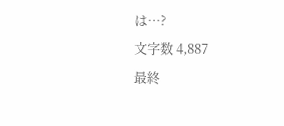は…?
文字数 4,887
最終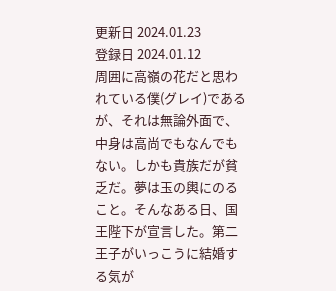更新日 2024.01.23
登録日 2024.01.12
周囲に高嶺の花だと思われている僕(グレイ)であるが、それは無論外面で、中身は高尚でもなんでもない。しかも貴族だが貧乏だ。夢は玉の輿にのること。そんなある日、国王陛下が宣言した。第二王子がいっこうに結婚する気が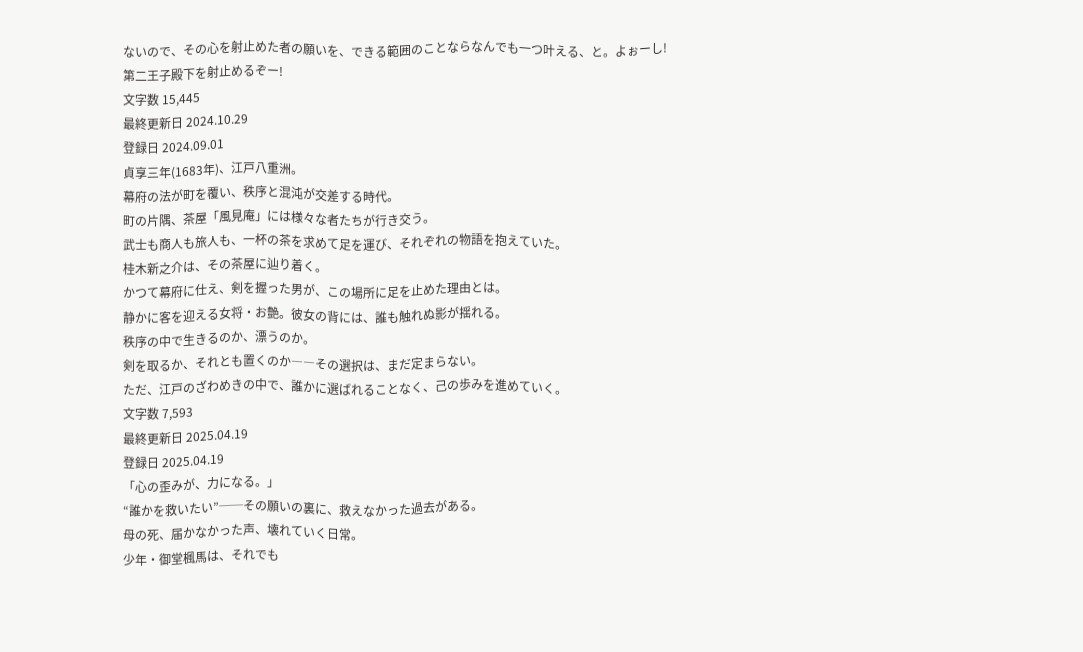ないので、その心を射止めた者の願いを、できる範囲のことならなんでも一つ叶える、と。よぉーし! 第二王子殿下を射止めるぞー!
文字数 15,445
最終更新日 2024.10.29
登録日 2024.09.01
貞享三年(1683年)、江戸八重洲。
幕府の法が町を覆い、秩序と混沌が交差する時代。
町の片隅、茶屋「風見庵」には様々な者たちが行き交う。
武士も商人も旅人も、一杯の茶を求めて足を運び、それぞれの物語を抱えていた。
桂木新之介は、その茶屋に辿り着く。
かつて幕府に仕え、剣を握った男が、この場所に足を止めた理由とは。
静かに客を迎える女将・お艶。彼女の背には、誰も触れぬ影が揺れる。
秩序の中で生きるのか、漂うのか。
剣を取るか、それとも置くのか――その選択は、まだ定まらない。
ただ、江戸のざわめきの中で、誰かに選ばれることなく、己の歩みを進めていく。
文字数 7,593
最終更新日 2025.04.19
登録日 2025.04.19
「心の歪みが、力になる。」
“誰かを救いたい”──その願いの裏に、救えなかった過去がある。
母の死、届かなかった声、壊れていく日常。
少年・御堂楓馬は、それでも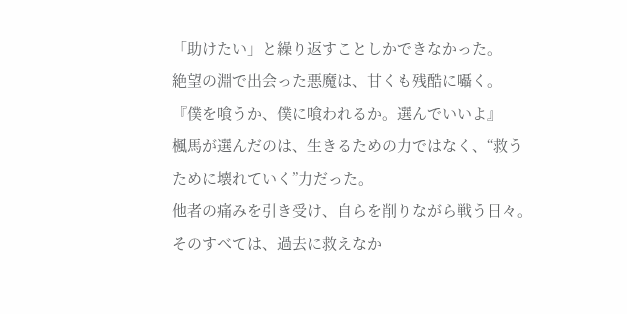「助けたい」と繰り返すことしかできなかった。
絶望の淵で出会った悪魔は、甘くも残酷に囁く。
『僕を喰うか、僕に喰われるか。選んでいいよ』
楓馬が選んだのは、生きるための力ではなく、“救うために壊れていく”力だった。
他者の痛みを引き受け、自らを削りながら戦う日々。
そのすべては、過去に救えなか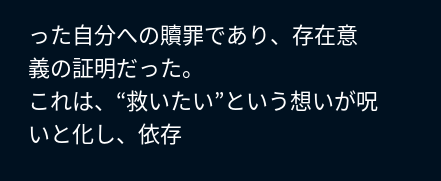った自分への贖罪であり、存在意義の証明だった。
これは、“救いたい”という想いが呪いと化し、依存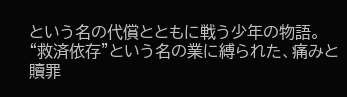という名の代償とともに戦う少年の物語。
“救済依存”という名の業に縛られた、痛みと贖罪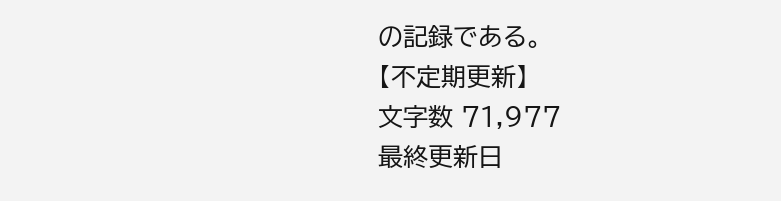の記録である。
【不定期更新】
文字数 71,977
最終更新日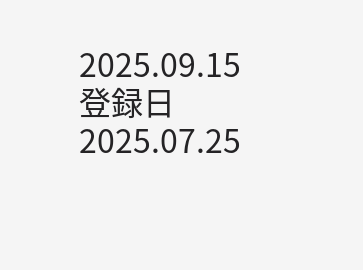2025.09.15
登録日 2025.07.25